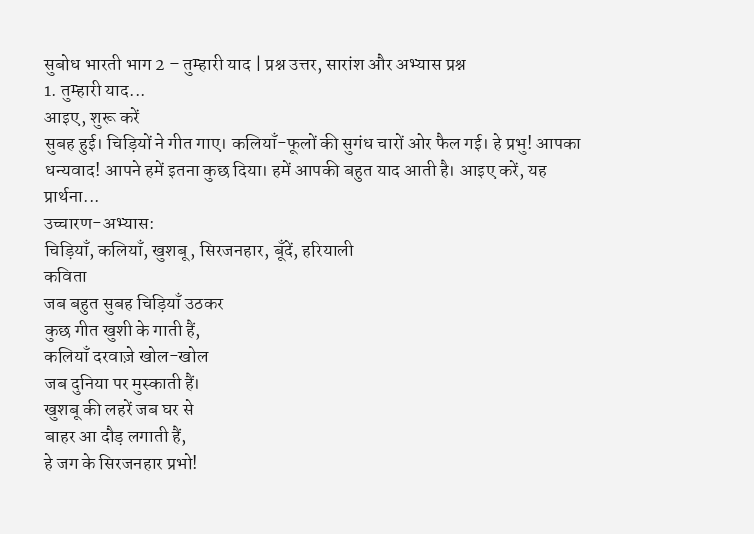सुबोध भारती भाग 2 – तुम्हारी याद | प्रश्न उत्तर, सारांश और अभ्यास प्रश्न
1. तुम्हारी याद...
आइए, शुरू करें
सुबह हुई। चिड़ियों ने गीत गाए। कलियाँ-फूलों की सुगंध चारों ओर फैल गई। हे प्रभु! आपका धन्यवाद! आपने हमें इतना कुछ दिया। हमें आपकी बहुत याद आती है। आइए करें, यह प्रार्थना...
उच्चारण-अभ्यास:
चिड़ियाँ, कलियाँ, खुशबू, सिरजनहार, बूँदें, हरियाली
कविता
जब बहुत सुबह चिड़ियाँ उठकर
कुछ गीत खुशी के गाती हैं,
कलियाँ दरवाज़े खोल-खोल
जब दुनिया पर मुस्काती हैं।
खुशबू की लहरें जब घर से
बाहर आ दौड़ लगाती हैं,
हे जग के सिरजनहार प्रभो!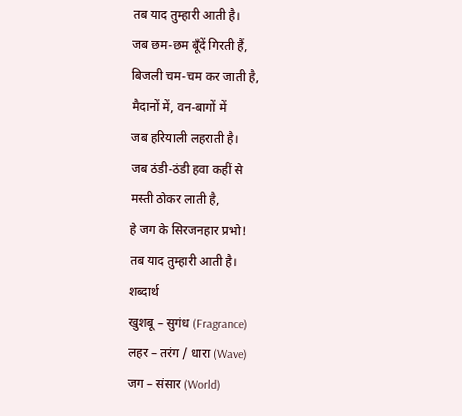तब याद तुम्हारी आती है।
जब छम-छम बूँदें गिरती हैं,
बिजली चम-चम कर जाती है,
मैदानों में, वन-बागों में
जब हरियाली लहराती है।
जब ठंडी-ठंडी हवा कहीं से
मस्ती ठोकर लाती है,
हे जग के सिरजनहार प्रभो!
तब याद तुम्हारी आती है।
शब्दार्थ
खुशबू – सुगंध (Fragrance)
लहर – तरंग / धारा (Wave)
जग – संसार (World)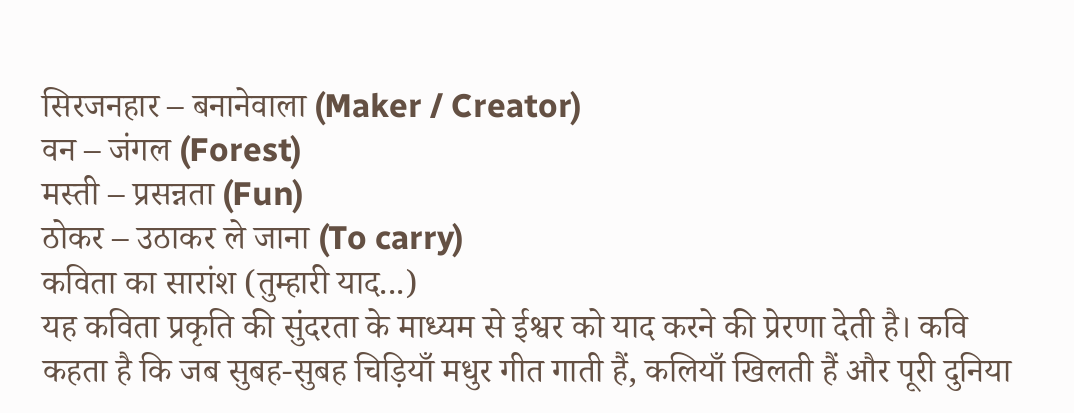सिरजनहार – बनानेवाला (Maker / Creator)
वन – जंगल (Forest)
मस्ती – प्रसन्नता (Fun)
ठोकर – उठाकर ले जाना (To carry)
कविता का सारांश (तुम्हारी याद...)
यह कविता प्रकृति की सुंदरता के माध्यम से ईश्वर को याद करने की प्रेरणा देती है। कवि कहता है कि जब सुबह-सुबह चिड़ियाँ मधुर गीत गाती हैं, कलियाँ खिलती हैं और पूरी दुनिया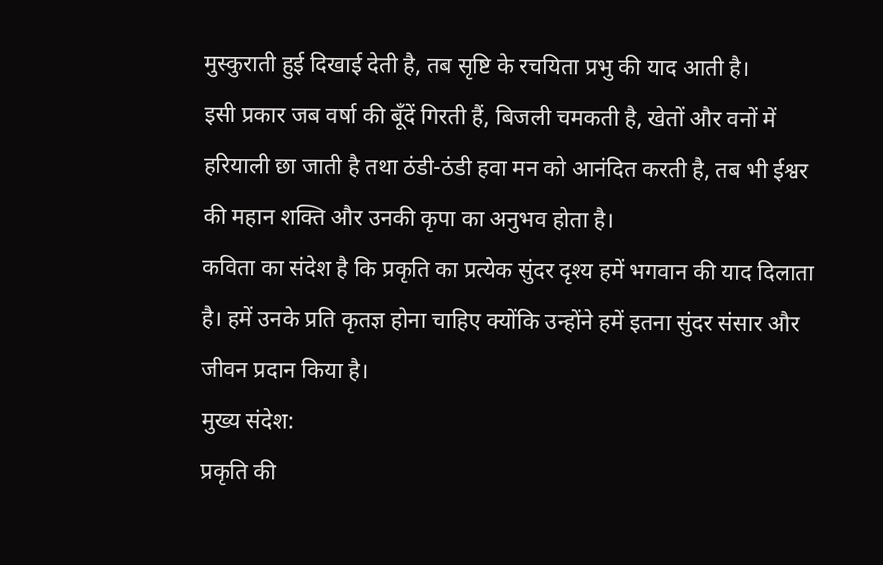मुस्कुराती हुई दिखाई देती है, तब सृष्टि के रचयिता प्रभु की याद आती है।
इसी प्रकार जब वर्षा की बूँदें गिरती हैं, बिजली चमकती है, खेतों और वनों में हरियाली छा जाती है तथा ठंडी-ठंडी हवा मन को आनंदित करती है, तब भी ईश्वर की महान शक्ति और उनकी कृपा का अनुभव होता है।
कविता का संदेश है कि प्रकृति का प्रत्येक सुंदर दृश्य हमें भगवान की याद दिलाता है। हमें उनके प्रति कृतज्ञ होना चाहिए क्योंकि उन्होंने हमें इतना सुंदर संसार और जीवन प्रदान किया है।
मुख्य संदेश:
प्रकृति की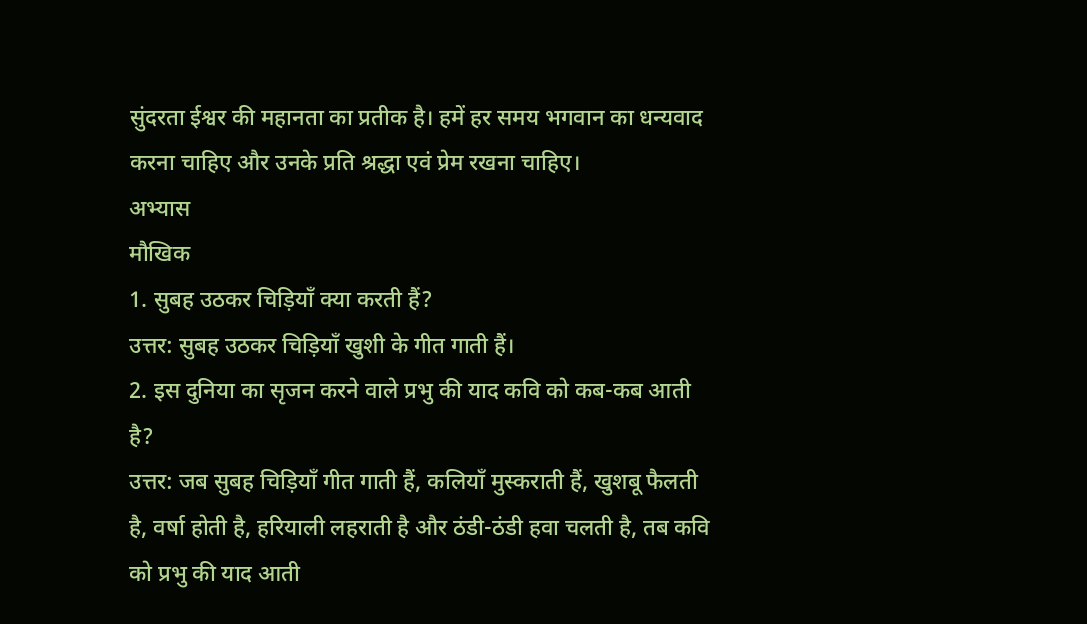सुंदरता ईश्वर की महानता का प्रतीक है। हमें हर समय भगवान का धन्यवाद करना चाहिए और उनके प्रति श्रद्धा एवं प्रेम रखना चाहिए।
अभ्यास
मौखिक
1. सुबह उठकर चिड़ियाँ क्या करती हैं?
उत्तर: सुबह उठकर चिड़ियाँ खुशी के गीत गाती हैं।
2. इस दुनिया का सृजन करने वाले प्रभु की याद कवि को कब-कब आती है?
उत्तर: जब सुबह चिड़ियाँ गीत गाती हैं, कलियाँ मुस्कराती हैं, खुशबू फैलती है, वर्षा होती है, हरियाली लहराती है और ठंडी-ठंडी हवा चलती है, तब कवि को प्रभु की याद आती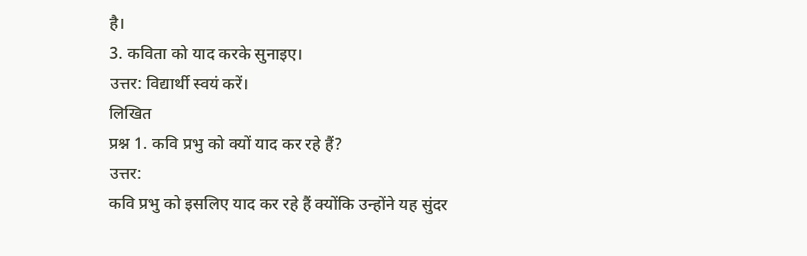है।
3. कविता को याद करके सुनाइए।
उत्तर: विद्यार्थी स्वयं करें।
लिखित
प्रश्न 1. कवि प्रभु को क्यों याद कर रहे हैं?
उत्तर:
कवि प्रभु को इसलिए याद कर रहे हैं क्योंकि उन्होंने यह सुंदर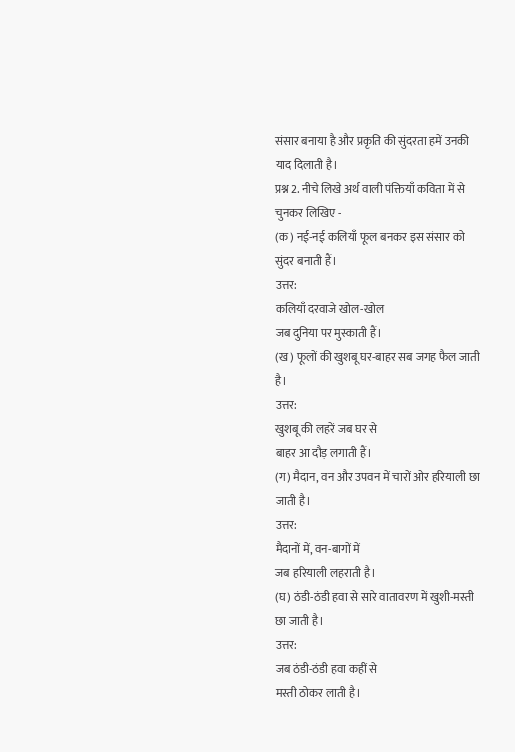संसार बनाया है और प्रकृति की सुंदरता हमें उनकी याद दिलाती है।
प्रश्न 2. नीचे लिखे अर्थ वाली पंक्तियाँ कविता में से चुनकर लिखिए -
(क) नई-नई कलियाँ फूल बनकर इस संसार को सुंदर बनाती हैं।
उत्तर:
कलियाँ दरवाजे खोल-खोल
जब दुनिया पर मुस्काती हैं।
(ख) फूलों की खुशबू घर-बाहर सब जगह फैल जाती है।
उत्तर:
खुशबू की लहरें जब घर से
बाहर आ दौड़ लगाती हैं।
(ग) मैदान, वन और उपवन में चारों ओर हरियाली छा जाती है।
उत्तर:
मैदानों में, वन-बागों में
जब हरियाली लहराती है।
(घ) ठंडी-ठंडी हवा से सारे वातावरण में खुशी-मस्ती छा जाती है।
उत्तर:
जब ठंडी-ठंडी हवा कहीं से
मस्ती ठोकर लाती है।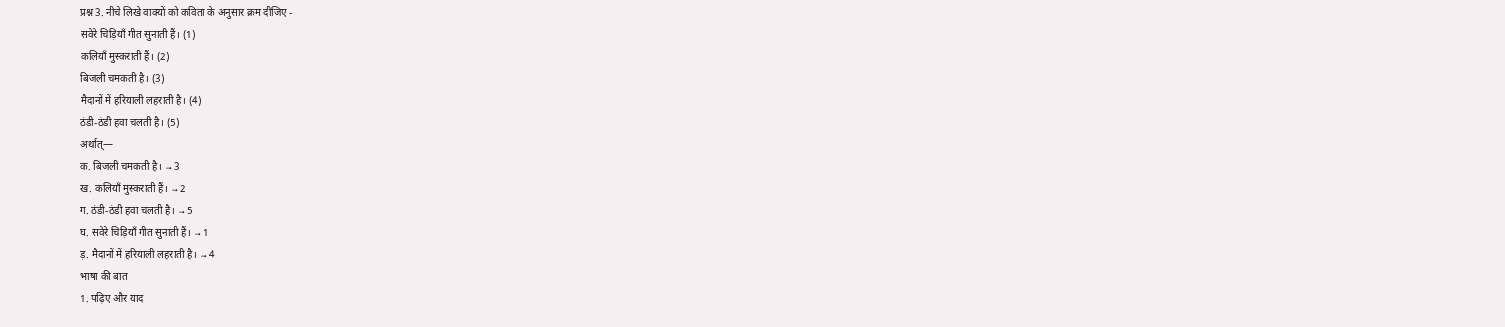प्रश्न 3. नीचे लिखे वाक्यों को कविता के अनुसार क्रम दीजिए -
सवेरे चिड़ियाँ गीत सुनाती हैं। (1)
कलियाँ मुस्कराती हैं। (2)
बिजली चमकती है। (3)
मैदानों में हरियाली लहराती है। (4)
ठंडी-ठंडी हवा चलती है। (5)
अर्थात्—
क. बिजली चमकती है। → 3
ख. कलियाँ मुस्कराती हैं। → 2
ग. ठंडी-ठंडी हवा चलती है। → 5
घ. सवेरे चिड़ियाँ गीत सुनाती हैं। → 1
ड़. मैदानों में हरियाली लहराती है। → 4
भाषा की बात
1. पढ़िए और याद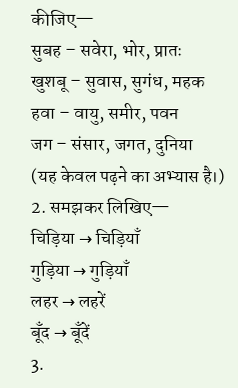कीजिए—
सुबह – सवेरा, भोर, प्रातः
खुशबू – सुवास, सुगंध, महक
हवा – वायु, समीर, पवन
जग – संसार, जगत, दुनिया
(यह केवल पढ़ने का अभ्यास है।)
2. समझकर लिखिए—
चिड़िया → चिड़ियाँ
गुड़िया → गुड़ियाँ
लहर → लहरें
बूँद → बूँदें
3.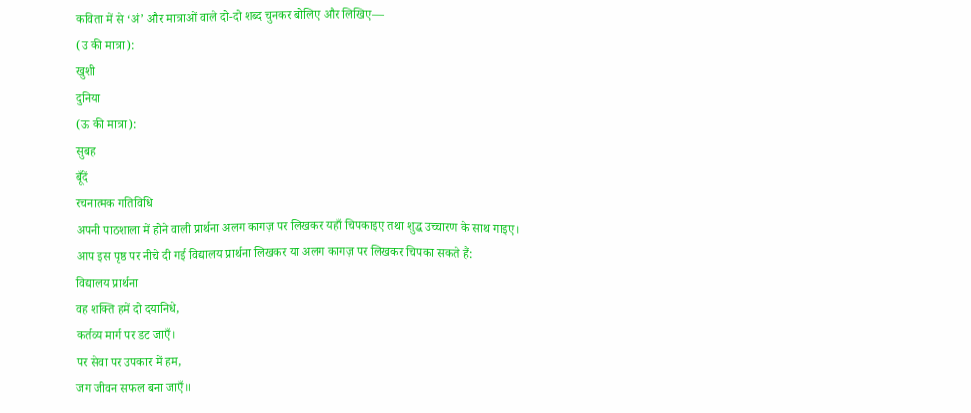कविता में से ‘अं’ और मात्राओं वाले दो-दो शब्द चुनकर बोलिए और लिखिए—
(उ की मात्रा):
खुशी
दुनिया
(ऊ की मात्रा):
सुबह
बूँदें
रचनात्मक गतिविधि
अपनी पाठशाला में होने वाली प्रार्थना अलग कागज़ पर लिखकर यहाँ चिपकाइए तथा शुद्ध उच्चारण के साथ गाइए।
आप इस पृष्ठ पर नीचे दी गई विद्यालय प्रार्थना लिखकर या अलग कागज़ पर लिखकर चिपका सकते हैं:
विद्यालय प्रार्थना
वह शक्ति हमें दो दयानिधे,
कर्तव्य मार्ग पर डट जाएँ।
पर सेवा पर उपकार में हम,
जग जीवन सफल बना जाएँ॥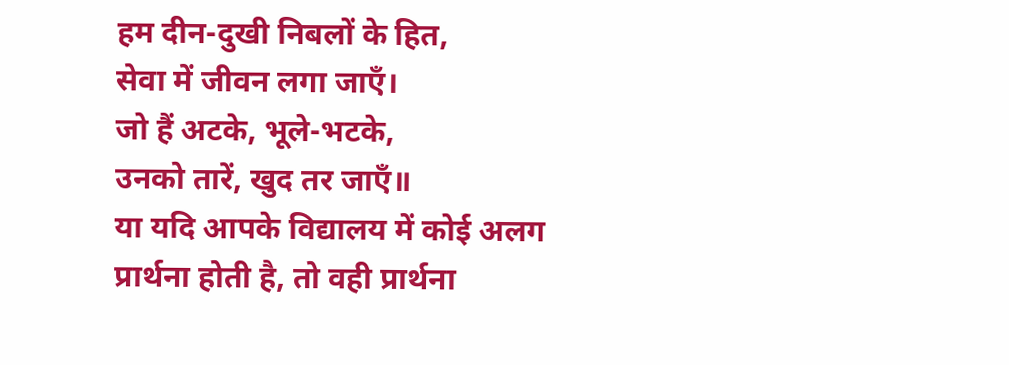हम दीन-दुखी निबलों के हित,
सेवा में जीवन लगा जाएँ।
जो हैं अटके, भूले-भटके,
उनको तारें, खुद तर जाएँ॥
या यदि आपके विद्यालय में कोई अलग प्रार्थना होती है, तो वही प्रार्थना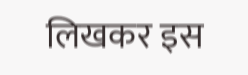लिखकर इस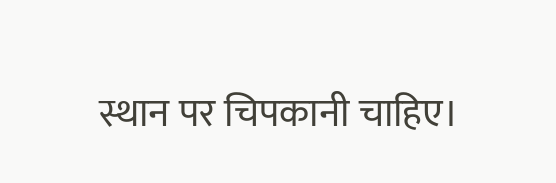स्थान पर चिपकानी चाहिए।